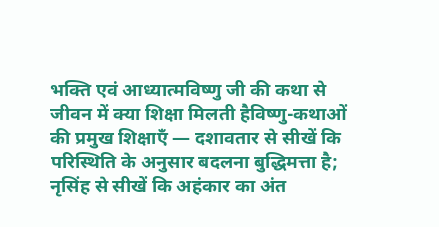भक्ति एवं आध्यात्मविष्णु जी की कथा से जीवन में क्या शिक्षा मिलती हैविष्णु-कथाओं की प्रमुख शिक्षाएँ — दशावतार से सीखें कि परिस्थिति के अनुसार बदलना बुद्धिमत्ता है; नृसिंह से सीखें कि अहंकार का अंत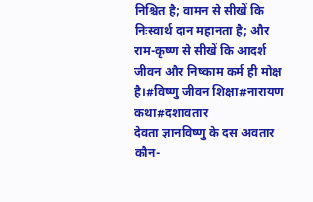निश्चित है; वामन से सीखें कि निःस्वार्थ दान महानता है; और राम-कृष्ण से सीखें कि आदर्श जीवन और निष्काम कर्म ही मोक्ष है।#विष्णु जीवन शिक्षा#नारायण कथा#दशावतार
देवता ज्ञानविष्णु के दस अवतार कौन-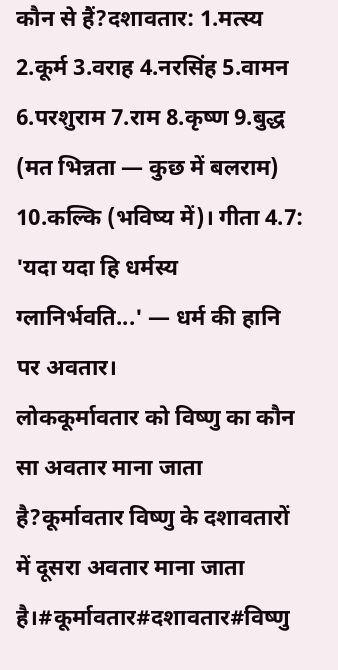कौन से हैं?दशावतार: 1.मत्स्य 2.कूर्म 3.वराह 4.नरसिंह 5.वामन 6.परशुराम 7.राम 8.कृष्ण 9.बुद्ध (मत भिन्नता — कुछ में बलराम) 10.कल्कि (भविष्य में)। गीता 4.7: 'यदा यदा हि धर्मस्य ग्लानिर्भवति...' — धर्म की हानि पर अवतार।
लोककूर्मावतार को विष्णु का कौन सा अवतार माना जाता है?कूर्मावतार विष्णु के दशावतारों में दूसरा अवतार माना जाता है।#कूर्मावतार#दशावतार#विष्णु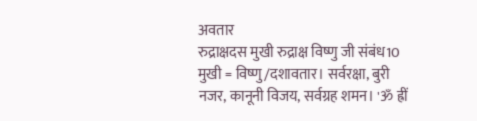अवतार
रुद्राक्षदस मुखी रुद्राक्ष विष्णु जी संबंध10 मुखी = विष्णु/दशावतार। सर्वरक्षा, बुरी नजर, कानूनी विजय, सर्वग्रह शमन। 'ॐ ह्रीं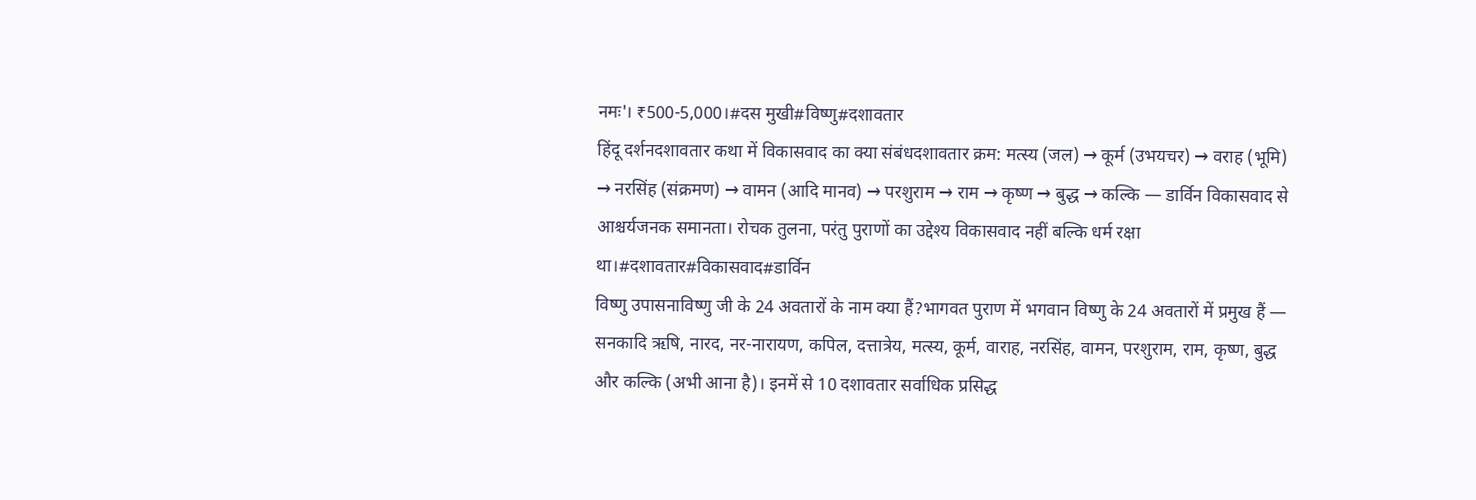नमः'। ₹500-5,000।#दस मुखी#विष्णु#दशावतार
हिंदू दर्शनदशावतार कथा में विकासवाद का क्या संबंधदशावतार क्रम: मत्स्य (जल) → कूर्म (उभयचर) → वराह (भूमि) → नरसिंह (संक्रमण) → वामन (आदि मानव) → परशुराम → राम → कृष्ण → बुद्ध → कल्कि — डार्विन विकासवाद से आश्चर्यजनक समानता। रोचक तुलना, परंतु पुराणों का उद्देश्य विकासवाद नहीं बल्कि धर्म रक्षा था।#दशावतार#विकासवाद#डार्विन
विष्णु उपासनाविष्णु जी के 24 अवतारों के नाम क्या हैं?भागवत पुराण में भगवान विष्णु के 24 अवतारों में प्रमुख हैं — सनकादि ऋषि, नारद, नर-नारायण, कपिल, दत्तात्रेय, मत्स्य, कूर्म, वाराह, नरसिंह, वामन, परशुराम, राम, कृष्ण, बुद्ध और कल्कि (अभी आना है)। इनमें से 10 दशावतार सर्वाधिक प्रसिद्ध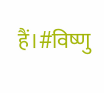हैं।#विष्णु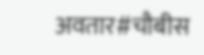अवतार#चौबीस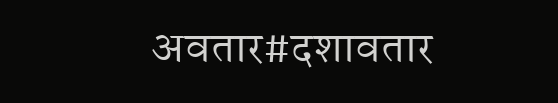अवतार#दशावतार